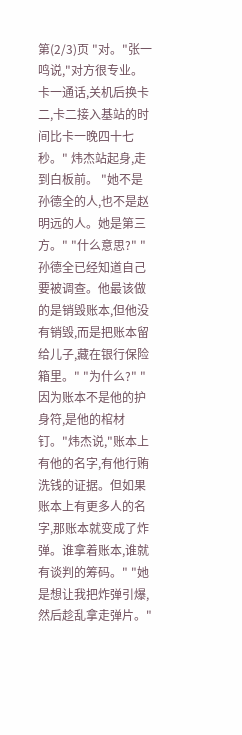第(2/3)页 "对。"张一鸣说,"对方很专业。卡一通话,关机后换卡二,卡二接入基站的时间比卡一晚四十七秒。" 炜杰站起身,走到白板前。 "她不是孙德全的人,也不是赵明远的人。她是第三方。" "什么意思?" "孙德全已经知道自己要被调查。他最该做的是销毁账本,但他没有销毁,而是把账本留给儿子,藏在银行保险箱里。" "为什么?" "因为账本不是他的护身符,是他的棺材钉。"炜杰说,"账本上有他的名字,有他行贿洗钱的证据。但如果账本上有更多人的名字,那账本就变成了炸弹。谁拿着账本,谁就有谈判的筹码。" "她是想让我把炸弹引爆,然后趁乱拿走弹片。"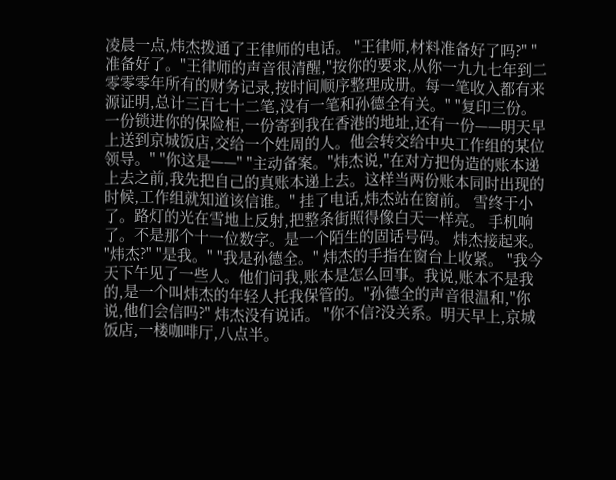凌晨一点,炜杰拨通了王律师的电话。 "王律师,材料准备好了吗?" "准备好了。"王律师的声音很清醒,"按你的要求,从你一九九七年到二零零零年所有的财务记录,按时间顺序整理成册。每一笔收入都有来源证明,总计三百七十二笔,没有一笔和孙德全有关。" "复印三份。一份锁进你的保险柜,一份寄到我在香港的地址,还有一份——明天早上送到京城饭店,交给一个姓周的人。他会转交给中央工作组的某位领导。" "你这是——" "主动备案。"炜杰说,"在对方把伪造的账本递上去之前,我先把自己的真账本递上去。这样当两份账本同时出现的时候,工作组就知道该信谁。" 挂了电话,炜杰站在窗前。 雪终于小了。路灯的光在雪地上反射,把整条街照得像白天一样亮。 手机响了。不是那个十一位数字。是一个陌生的固话号码。 炜杰接起来。 "炜杰?" "是我。" "我是孙德全。" 炜杰的手指在窗台上收紧。 "我今天下午见了一些人。他们问我,账本是怎么回事。我说,账本不是我的,是一个叫炜杰的年轻人托我保管的。"孙德全的声音很温和,"你说,他们会信吗?" 炜杰没有说话。 "你不信?没关系。明天早上,京城饭店,一楼咖啡厅,八点半。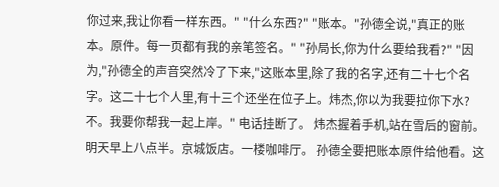你过来,我让你看一样东西。" "什么东西?" "账本。"孙德全说,"真正的账本。原件。每一页都有我的亲笔签名。" "孙局长,你为什么要给我看?" "因为,"孙德全的声音突然冷了下来,"这账本里,除了我的名字,还有二十七个名字。这二十七个人里,有十三个还坐在位子上。炜杰,你以为我要拉你下水?不。我要你帮我一起上岸。" 电话挂断了。 炜杰握着手机,站在雪后的窗前。 明天早上八点半。京城饭店。一楼咖啡厅。 孙德全要把账本原件给他看。这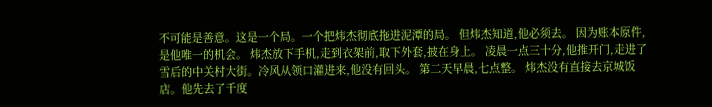不可能是善意。这是一个局。一个把炜杰彻底拖进泥潭的局。 但炜杰知道,他必须去。 因为账本原件,是他唯一的机会。 炜杰放下手机,走到衣架前,取下外套,披在身上。 凌晨一点三十分,他推开门,走进了雪后的中关村大街。冷风从领口灌进来,他没有回头。 第二天早晨,七点整。 炜杰没有直接去京城饭店。他先去了千度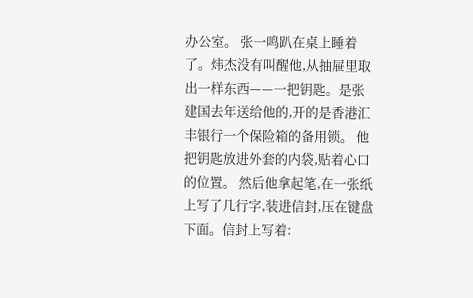办公室。 张一鸣趴在桌上睡着了。炜杰没有叫醒他,从抽屉里取出一样东西——一把钥匙。是张建国去年送给他的,开的是香港汇丰银行一个保险箱的备用锁。 他把钥匙放进外套的内袋,贴着心口的位置。 然后他拿起笔,在一张纸上写了几行字,装进信封,压在键盘下面。信封上写着: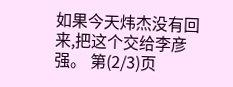如果今天炜杰没有回来,把这个交给李彦强。 第(2/3)页